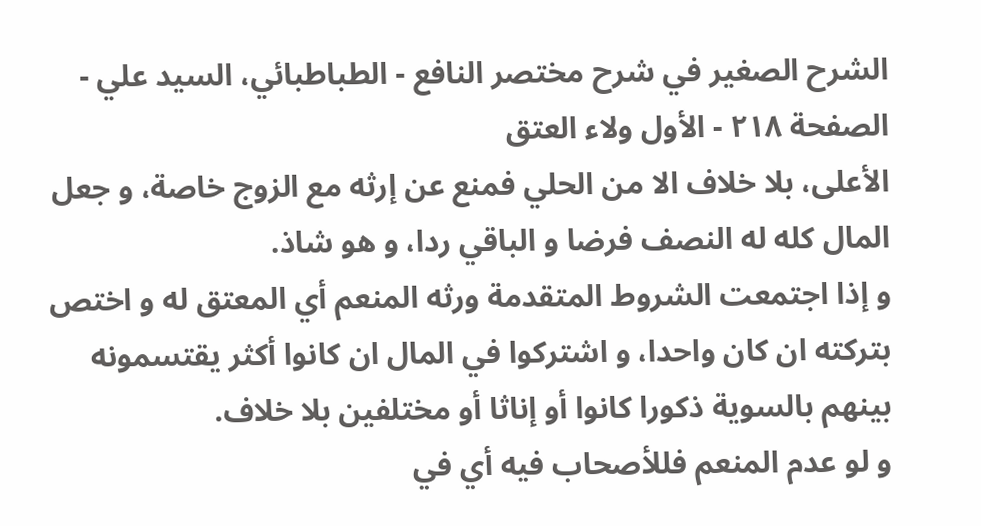الشرح الصغير في شرح مختصر النافع - الطباطبائي، السيد علي - الصفحة ٢١٨ - الأول ولاء العتق
الأعلى، بلا خلاف الا من الحلي فمنع عن إرثه مع الزوج خاصة، و جعل المال كله له النصف فرضا و الباقي ردا، و هو شاذ.
و إذا اجتمعت الشروط المتقدمة ورثه المنعم أي المعتق له و اختص بتركته ان كان واحدا، و اشتركوا في المال ان كانوا أكثر يقتسمونه بينهم بالسوية ذكورا كانوا أو إناثا أو مختلفين بلا خلاف.
و لو عدم المنعم فللأصحاب فيه أي في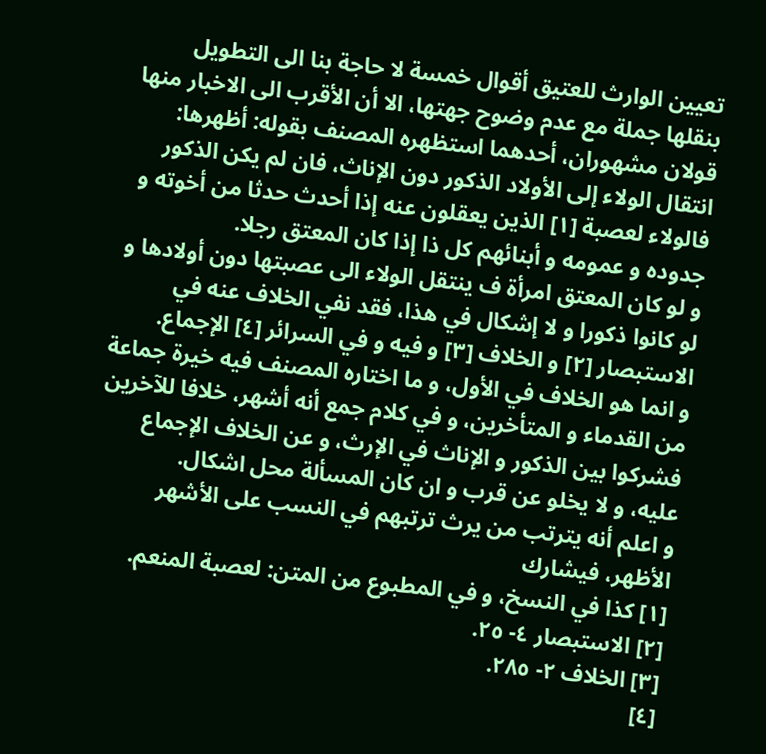تعيين الوارث للعتيق أقوال خمسة لا حاجة بنا الى التطويل بنقلها جملة مع عدم وضوح جهتها، الا أن الأقرب الى الاخبار منها قولان مشهوران، أحدهما استظهره المصنف بقوله: أظهرها:
انتقال الولاء إلى الأولاد الذكور دون الإناث، فان لم يكن الذكور فالولاء لعصبة [١] الذين يعقلون عنه إذا أحدث حدثا من أخوته و جدوده و عمومه و أبنائهم كل ذا إذا كان المعتق رجلا.
و لو كان المعتق امرأة ف ينتقل الولاء الى عصبتها دون أولادها و لو كانوا ذكورا و لا إشكال في هذا، فقد نفي الخلاف عنه في الاستبصار [٢] و الخلاف [٣] و فيه و في السرائر [٤] الإجماع.
و انما هو الخلاف في الأول، و ما اختاره المصنف فيه خيرة جماعة من القدماء و المتأخرين، و في كلام جمع أنه أشهر، خلافا للآخرين فشركوا بين الذكور و الإناث في الإرث، و عن الخلاف الإجماع عليه، و لا يخلو عن قرب و ان كان المسألة محل اشكال.
و اعلم أنه يترتب من يرث ترتبهم في النسب على الأشهر الأظهر، فيشارك
[١] كذا في النسخ، و في المطبوع من المتن: لعصبة المنعم.
[٢] الاستبصار ٤- ٢٥.
[٣] الخلاف ٢- ٢٨٥.
[٤]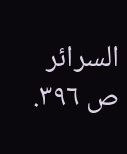السرائر ص ٣٩٦.